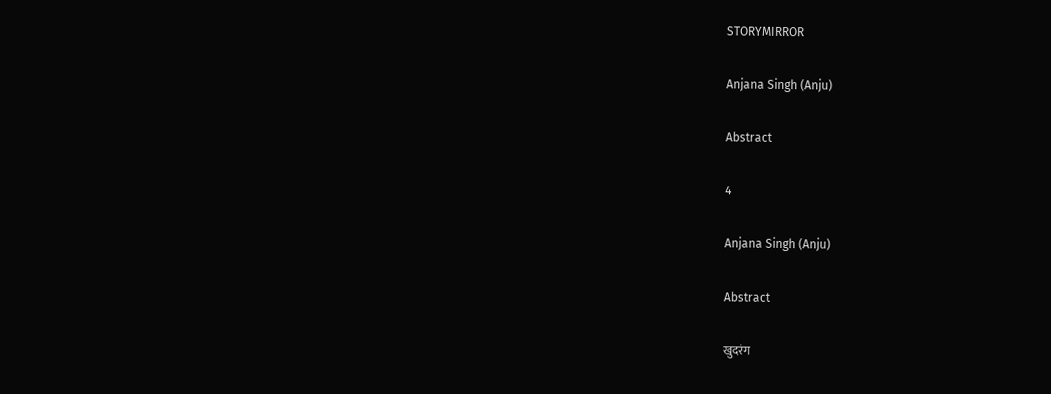STORYMIRROR

Anjana Singh (Anju)

Abstract

4

Anjana Singh (Anju)

Abstract

खुदरंग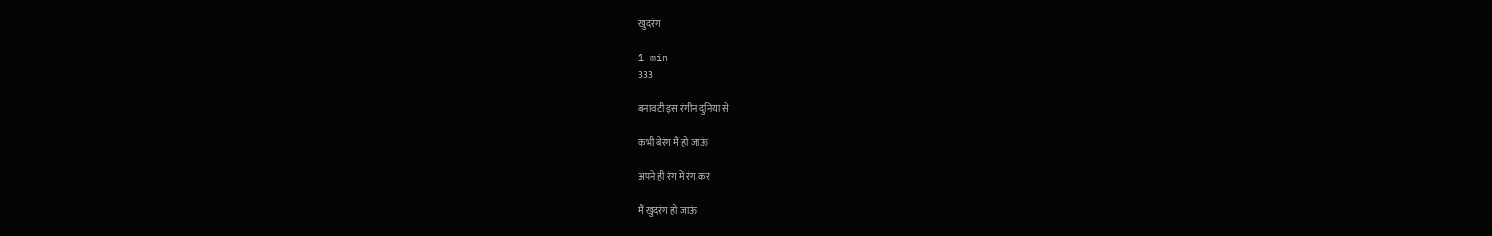खुदरंग

1 min
333

बनावटी इस रंगीन दुनिया से

कभी बेरंग मैं हो जाऊं

अपने ही रंग में रंग कर

मैं खुदरंग हो जाऊं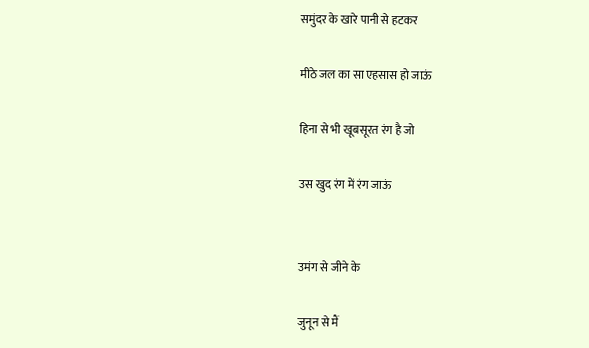समुंदर के खारे पानी से हटकर

मीठे जल का सा एहसास हो जाऊं

हिना से भी खूबसूरत रंग है जो

उस खुद रंग में रंग जाऊं


उमंग से जीने के

जुनून से मैं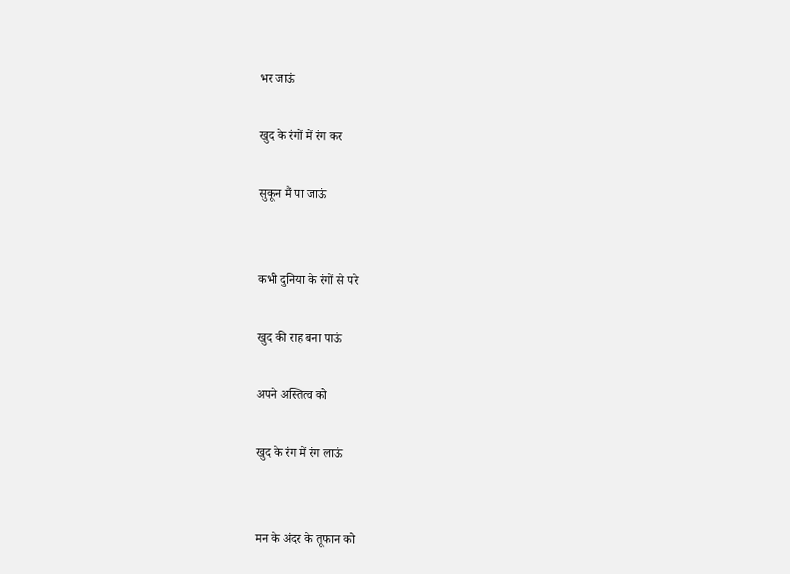भर जाऊं

खुद के रंगों में रंग कर

सुकून मैं पा जाऊं


कभी दुनिया के रंगों से परे

खुद की राह बना पाऊं

अपने अस्तित्व को

खुद के रंग में रंग लाऊं


मन के अंदर के तूफान को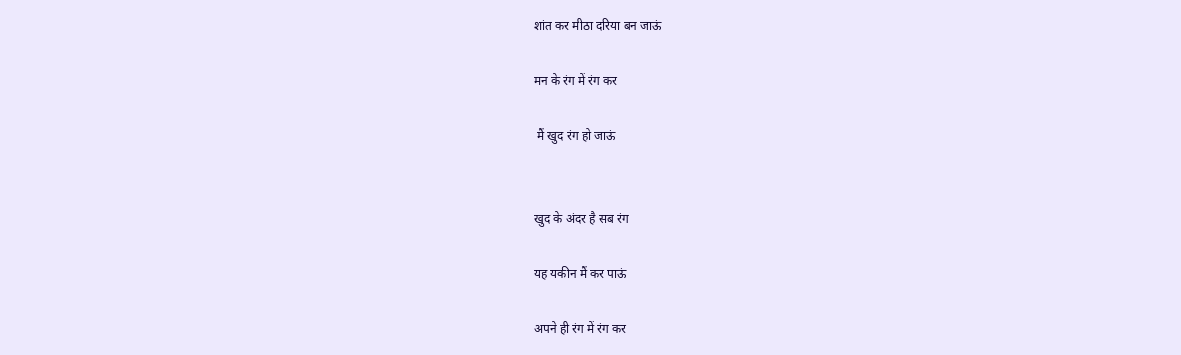शांत कर मीठा दरिया बन जाऊं

मन के रंग में रंग कर

 मैं खुद रंग हो जाऊं


खुद के अंदर है सब रंग

यह यकीन मैं कर पाऊं

अपने ही रंग में रंग कर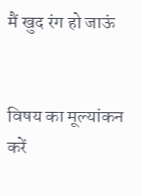मैं खुद रंग हो जाऊं


विषय का मूल्यांकन करें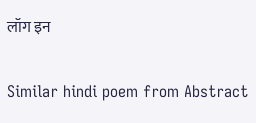लॉग इन

Similar hindi poem from Abstract